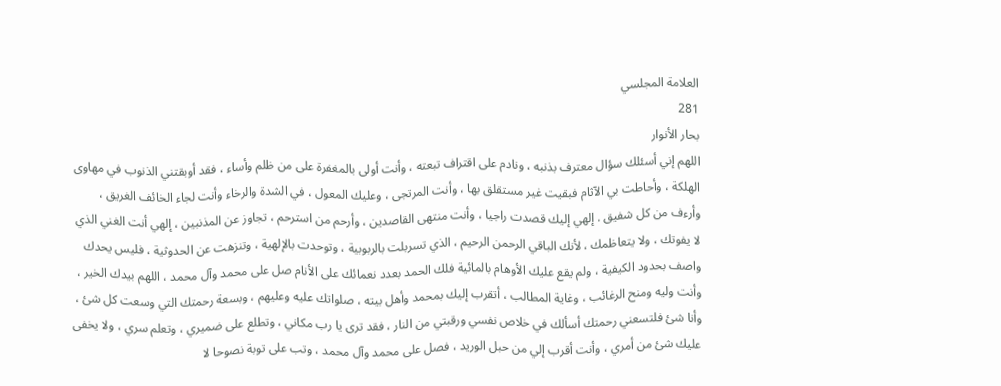العلامة المجلسي
281
بحار الأنوار
اللهم إني أسئلك سؤال معترف بذنبه ، ونادم على اقتراف تبعته ، وأنت أولى بالمغفرة على من ظلم وأساء ، فقد أوبقتني الذنوب في مهاوى الهلكة ، وأحاطت بي الآثام فبقيت غير مستقلق بها ، وأنت المرتجى ، وعليك المعول ، في الشدة والرخاء وأنت لجاء الخائف الغريق ، وأرءف من كل شفيق . إلهي إليك قصدت راجيا ، وأنت منتهى القاصدين ، وأرحم من استرحم ، تجاوز عن المذنبين ، إلهي أنت الغني الذي لا يفوتك ، ولا يتعاظمك ، لأنك الباقي الرحمن الرحيم ، الذي تسربلت بالربوبية ، وتوحدت بالإلهية ، وتنزهت عن الحدوثية ، فليس يحدك واصف بحدود الكيفية ، ولم يقع عليك الأوهام بالمائية فلك الحمد بعدد نعمائك على الأنام صل على محمد وآل محمد ، اللهم بيدك الخير ، وأنت وليه ومنح الرغائب ، وغاية المطالب ، أتقرب إليك بمحمد وأهل بيته ، صلواتك عليه وعليهم ، وبسعة رحمتك التي وسعت كل شئ ، وأنا شئ فلتسعني رحمتك أسألك في خلاص نفسي ورقبتي من النار ، فقد ترى يا رب مكاني ، وتطلع على ضميري ، وتعلم سري ، ولا يخفى عليك شئ من أمري ، وأنت أقرب إلي من حبل الوريد ، فصل على محمد وآل محمد ، وتب على توبة نصوحا لا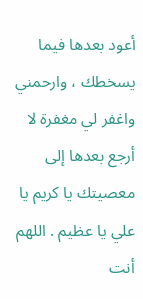أعود بعدها فيما يسخطك ، وارحمني واغفر لي مغفرة لا أرجع بعدها إلى معصيتك يا كريم يا علي يا عظيم . اللهم أنت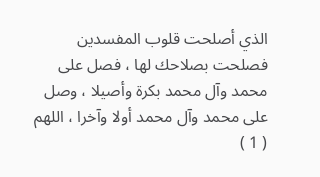الذي أصلحت قلوب المفسدين فصلحت بصلاحك لها ، فصل على محمد وآل محمد بكرة وأصيلا ، وصل على محمد وآل محمد أولا وآخرا ، اللهم ( 1 )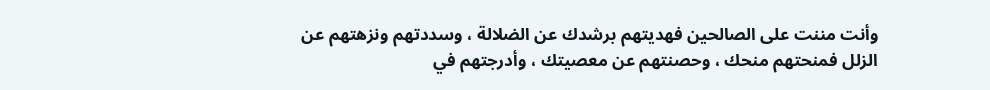وأنت مننت على الصالحين فهديتهم برشدك عن الضلالة ، وسددتهم ونزهتهم عن الزلل فمنحتهم منحك ، وحصنتهم عن معصيتك ، وأدرجتهم في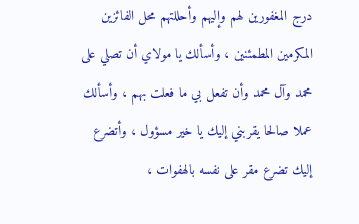درج المغفورين لهم وإليهم وأحللتهم محل الفائزين المكرمين المطمئنين ، وأسألك يا مولاي أن تصلي على محمد وآل محمد وأن تفعل بي ما فعلت بهم ، وأسألك عملا صالحا يقربني إليك يا خير مسؤول ، وأتضرع إليك تضرع مقر على نفسه بالهفوات ،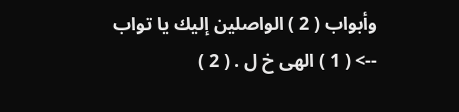وأبواب ( 2 ) الواصلين إليك يا تواب
--> ( 1 ) الهى خ ل . ( 2 )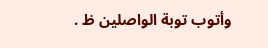وأتوب توبة الواصلين ظ .